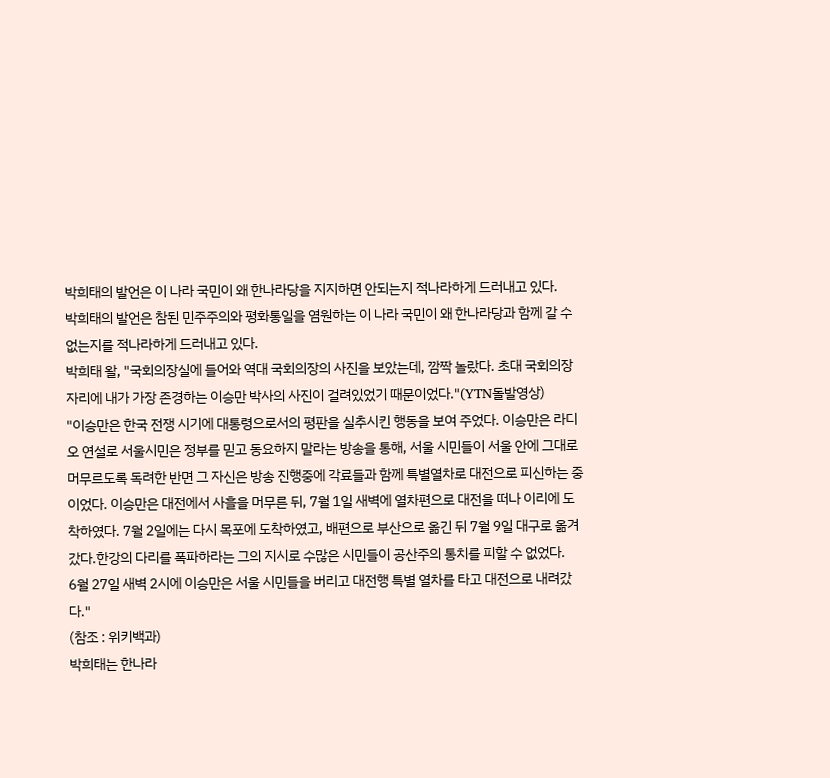박희태의 발언은 이 나라 국민이 왜 한나라당을 지지하면 안되는지 적나라하게 드러내고 있다.
박희태의 발언은 참된 민주주의와 평화통일을 염원하는 이 나라 국민이 왜 한나라당과 함께 갈 수 없는지를 적나라하게 드러내고 있다.
박희태 왈, "국회의장실에 들어와 역대 국회의장의 사진을 보았는데, 깜짝 놀랐다. 초대 국회의장 자리에 내가 가장 존경하는 이승만 박사의 사진이 걸려있었기 때문이었다."(YTN돌발영상)
"이승만은 한국 전쟁 시기에 대통령으로서의 평판을 실추시킨 행동을 보여 주었다. 이승만은 라디오 연설로 서울시민은 정부를 믿고 동요하지 말라는 방송을 통해, 서울 시민들이 서울 안에 그대로 머무르도록 독려한 반면 그 자신은 방송 진행중에 각료들과 함께 특별열차로 대전으로 피신하는 중이었다. 이승만은 대전에서 사흘을 머무른 뒤, 7월 1일 새벽에 열차편으로 대전을 떠나 이리에 도착하였다. 7월 2일에는 다시 목포에 도착하였고, 배편으로 부산으로 옮긴 뒤 7월 9일 대구로 옮겨갔다.한강의 다리를 폭파하라는 그의 지시로 수많은 시민들이 공산주의 통치를 피할 수 없었다.
6월 27일 새벽 2시에 이승만은 서울 시민들을 버리고 대전행 특별 열차를 타고 대전으로 내려갔다."
(참조 : 위키백과)
박희태는 한나라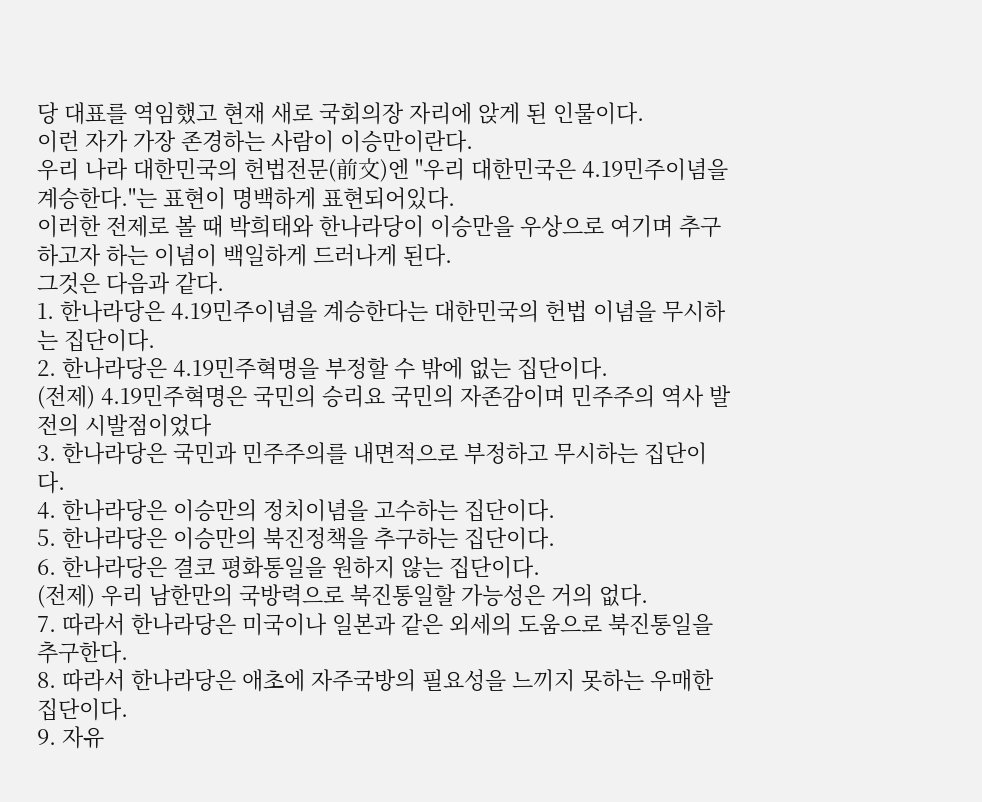당 대표를 역임했고 현재 새로 국회의장 자리에 앉게 된 인물이다.
이런 자가 가장 존경하는 사람이 이승만이란다.
우리 나라 대한민국의 헌법전문(前文)엔 "우리 대한민국은 4.19민주이념을 계승한다."는 표현이 명백하게 표현되어있다.
이러한 전제로 볼 때 박희태와 한나라당이 이승만을 우상으로 여기며 추구하고자 하는 이념이 백일하게 드러나게 된다.
그것은 다음과 같다.
1. 한나라당은 4.19민주이념을 계승한다는 대한민국의 헌법 이념을 무시하는 집단이다.
2. 한나라당은 4.19민주혁명을 부정할 수 밖에 없는 집단이다.
(전제) 4.19민주혁명은 국민의 승리요 국민의 자존감이며 민주주의 역사 발전의 시발점이었다
3. 한나라당은 국민과 민주주의를 내면적으로 부정하고 무시하는 집단이다.
4. 한나라당은 이승만의 정치이념을 고수하는 집단이다.
5. 한나라당은 이승만의 북진정책을 추구하는 집단이다.
6. 한나라당은 결코 평화통일을 원하지 않는 집단이다.
(전제) 우리 남한만의 국방력으로 북진통일할 가능성은 거의 없다.
7. 따라서 한나라당은 미국이나 일본과 같은 외세의 도움으로 북진통일을 추구한다.
8. 따라서 한나라당은 애초에 자주국방의 필요성을 느끼지 못하는 우매한 집단이다.
9. 자유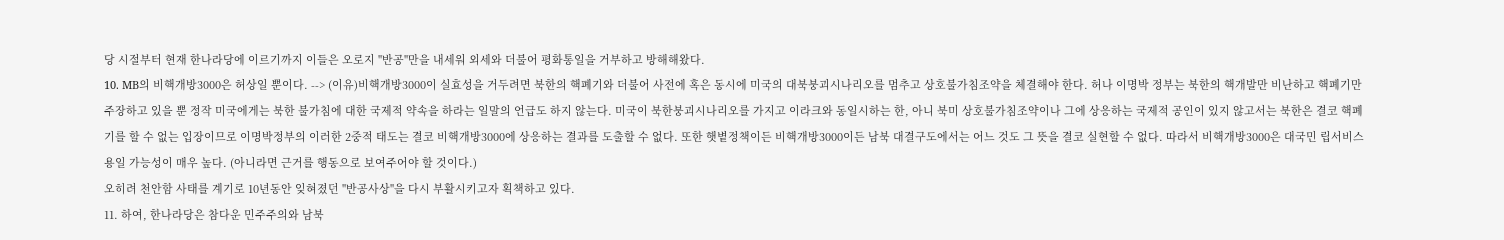당 시절부터 현재 한나라당에 이르기까지 이들은 오로지 "반공"만을 내세워 외세와 더불어 평화통일을 거부하고 방해해왔다.
10. MB의 비핵개방3000은 허상일 뿐이다. --> (이유)비핵개방3000이 실효성을 거두려면 북한의 핵폐기와 더불어 사전에 혹은 동시에 미국의 대북붕괴시나리오를 멈추고 상호불가침조약을 체결해야 한다. 허나 이명박 정부는 북한의 핵개발만 비난하고 핵폐기만 주장하고 있을 뿐 정작 미국에게는 북한 불가침에 대한 국제적 약속을 하라는 일말의 언급도 하지 않는다. 미국이 북한붕괴시나리오를 가지고 이라크와 동일시하는 한, 아니 북미 상호불가침조약이나 그에 상응하는 국제적 공인이 있지 않고서는 북한은 결코 핵폐기를 할 수 없는 입장이므로 이명박정부의 이러한 2중적 태도는 결코 비핵개방3000에 상응하는 결과를 도출할 수 없다. 또한 햇볕정책이든 비핵개방3000이든 남북 대결구도에서는 어느 것도 그 뜻을 결코 실현할 수 없다. 따라서 비핵개방3000은 대국민 립서비스용일 가능성이 매우 높다. (아니라면 근거를 행동으로 보여주어야 할 것이다.)
오히려 천안함 사태를 계기로 10년동안 잊혀졌던 "반공사상"을 다시 부활시키고자 획책하고 있다.
11. 하여, 한나라당은 참다운 민주주의와 남북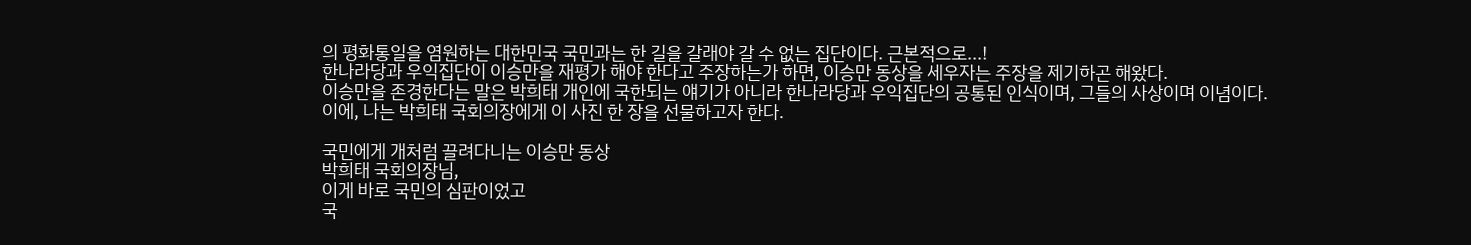의 평화통일을 염원하는 대한민국 국민과는 한 길을 갈래야 갈 수 없는 집단이다. 근본적으로...!
한나라당과 우익집단이 이승만을 재평가 해야 한다고 주장하는가 하면, 이승만 동상을 세우자는 주장을 제기하곤 해왔다.
이승만을 존경한다는 말은 박희태 개인에 국한되는 얘기가 아니라 한나라당과 우익집단의 공통된 인식이며, 그들의 사상이며 이념이다.
이에, 나는 박희태 국회의장에게 이 사진 한 장을 선물하고자 한다.

국민에게 개처럼 끌려다니는 이승만 동상
박희태 국회의장님,
이게 바로 국민의 심판이었고
국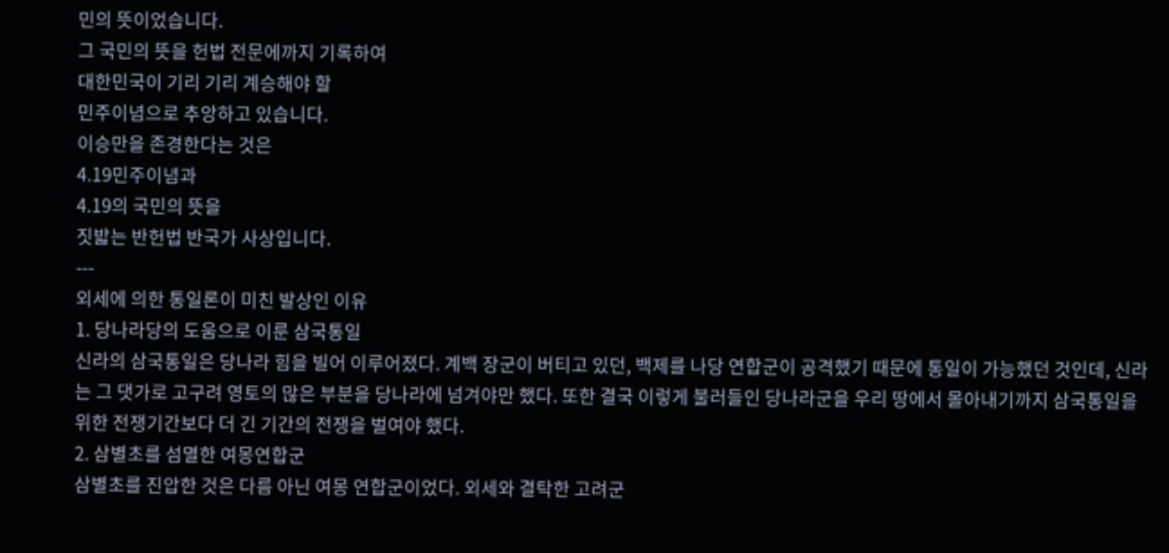민의 뜻이었습니다.
그 국민의 뜻을 헌법 전문에까지 기록하여
대한민국이 기리 기리 계승해야 할
민주이념으로 추앙하고 있습니다.
이승만을 존경한다는 것은
4.19민주이념과
4.19의 국민의 뜻을
짓밟는 반헌법 반국가 사상입니다.
---
외세에 의한 통일론이 미친 발상인 이유
1. 당나라당의 도움으로 이룬 삼국통일
신라의 삼국통일은 당나라 힘을 빌어 이루어졌다. 계백 장군이 버티고 있던, 백제를 나당 연합군이 공격했기 때문에 통일이 가능했던 것인데, 신라는 그 댓가로 고구려 영토의 많은 부분을 당나라에 넘겨야만 했다. 또한 결국 이렇게 불러들인 당나라군을 우리 땅에서 몰아내기까지 삼국통일을 위한 전쟁기간보다 더 긴 기간의 전쟁을 벌여야 했다.
2. 삼별초를 섬멸한 여몽연합군
삼별초를 진압한 것은 다름 아닌 여몽 연합군이었다. 외세와 결탁한 고려군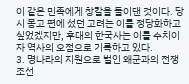이 같은 민족에게 창칼을 들이댄 것이다. 당시 몽고 편에 섰던 고려는 이를 정당화하고 싶었겠지만, 후대의 한국사는 이를 수치이자 역사의 오점으로 기록하고 있다.
3. 명나라의 지원으로 벌인 왜군과의 전쟁
조선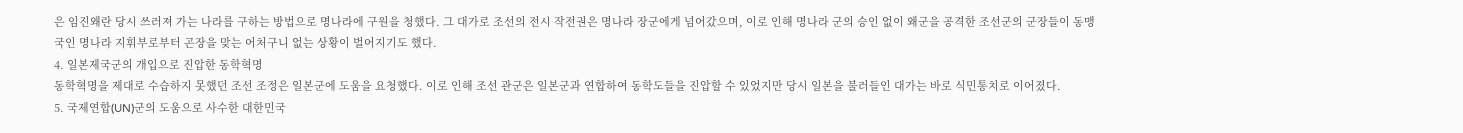은 임진왜란 당시 쓰러져 가는 나라를 구하는 방법으로 명나라에 구원을 청했다. 그 대가로 조선의 전시 작전권은 명나라 장군에게 넘어갔으며, 이로 인해 명나라 군의 승인 없이 왜군을 공격한 조선군의 군장들이 동맹국인 명나라 지휘부로부터 곤장을 맞는 어처구니 없는 상황이 벌어지기도 했다.
4. 일본제국군의 개입으로 진압한 동학혁명
동학혁명을 제대로 수습하지 못했던 조선 조정은 일본군에 도움을 요청했다. 이로 인해 조선 관군은 일본군과 연합하여 동학도들을 진압할 수 있었지만 당시 일본을 불러들인 대가는 바로 식민통치로 이어졌다.
5. 국제연합(UN)군의 도움으로 사수한 대한민국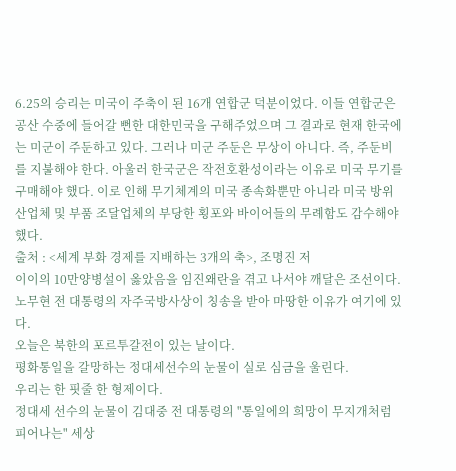6.25의 승리는 미국이 주축이 된 16개 연합군 덕분이었다. 이들 연합군은 공산 수중에 들어갈 뻔한 대한민국을 구해주었으며 그 결과로 현재 한국에는 미군이 주둔하고 있다. 그러나 미군 주둔은 무상이 아니다. 즉, 주둔비를 지불해야 한다. 아울러 한국군은 작전호환성이라는 이유로 미국 무기를 구매해야 했다. 이로 인해 무기체계의 미국 종속화뿐만 아니라 미국 방위산업체 및 부품 조달업체의 부당한 횡포와 바이어들의 무례함도 감수해야 했다.
출처 : <세계 부화 경제를 지배하는 3개의 축>, 조명진 저
이이의 10만양병설이 옳았음을 임진왜란을 겪고 나서야 깨달은 조선이다.
노무현 전 대통령의 자주국방사상이 칭송을 받아 마땅한 이유가 여기에 있다.
오늘은 북한의 포르투갈전이 있는 날이다.
평화통일을 갈망하는 정대세선수의 눈물이 실로 심금을 울린다.
우리는 한 핏줄 한 형제이다.
정대세 선수의 눈물이 김대중 전 대통령의 "통일에의 희망이 무지개처럼 피어나는" 세상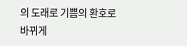의 도래로 기쁨의 환호로 바뀌게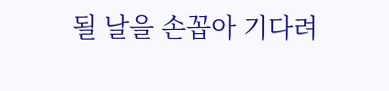될 날을 손꼽아 기다려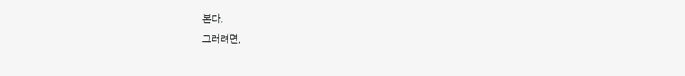본다.
그러려면,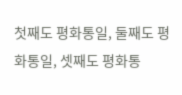첫째도 평화통일, 둘째도 평화통일, 셋째도 평화통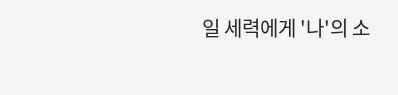일 세력에게 '나'의 소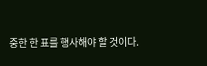중한 한 표를 행사해야 할 것이다.